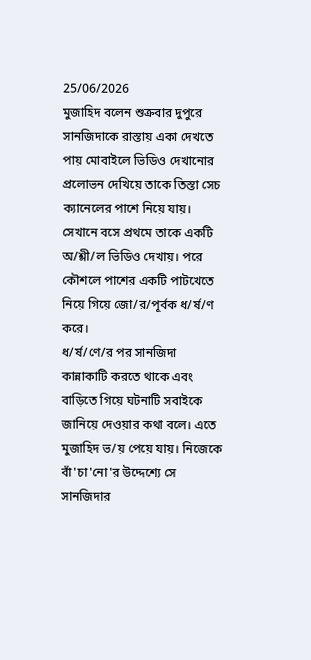25/06/2026
মুজাহিদ বলেন শুক্রবার দুপুরে সানজিদাকে রাস্তায় একা দেখতে পায় মোবাইলে ভিডিও দেখানোর প্রলোভন দেখিয়ে তাকে তিস্তা সেচ ক্যানেলের পাশে নিয়ে যায়। সেখানে বসে প্রথমে তাকে একটি অ/শ্লী/ল ভিডিও দেখায়। পরে কৌশলে পাশের একটি পাটখেতে নিয়ে গিয়ে জো/র/পূর্বক ধ/র্ষ/ণ করে।
ধ/র্ষ/ণে/র পর সানজিদা কান্নাকাটি করতে থাকে এবং বাড়িতে গিয়ে ঘটনাটি সবাইকে জানিয়ে দেওয়ার কথা বলে। এতে মুজাহিদ ভ/য় পেয়ে যায়। নিজেকে বাঁ'চা'নো'র উদ্দেশ্যে সে সানজিদার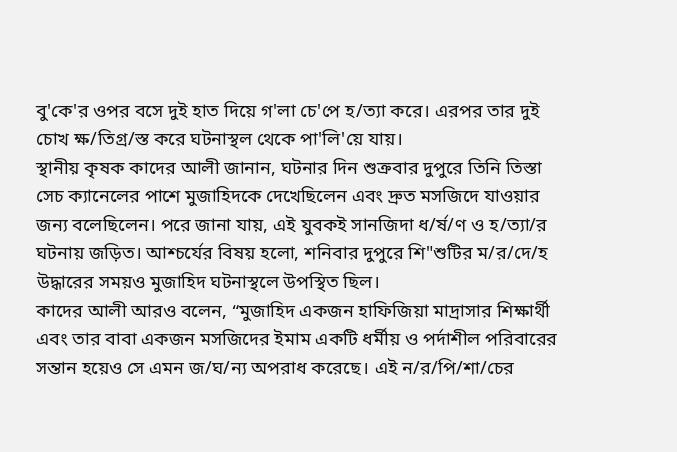বু'কে'র ওপর বসে দুই হাত দিয়ে গ'লা চে'পে হ/ত্যা করে। এরপর তার দুই চোখ ক্ষ/তিগ্র/স্ত করে ঘটনাস্থল থেকে পা'লি'য়ে যায়।
স্থানীয় কৃষক কাদের আলী জানান, ঘটনার দিন শুক্রবার দুপুরে তিনি তিস্তা সেচ ক্যানেলের পাশে মুজাহিদকে দেখেছিলেন এবং দ্রুত মসজিদে যাওয়ার জন্য বলেছিলেন। পরে জানা যায়, এই যুবকই সানজিদা ধ/র্ষ/ণ ও হ/ত্যা/র ঘটনায় জড়িত। আশ্চর্যের বিষয় হলো, শনিবার দুপুরে শি"শুটির ম/র/দে/হ উদ্ধারের সময়ও মুজাহিদ ঘটনাস্থলে উপস্থিত ছিল।
কাদের আলী আরও বলেন, “মুজাহিদ একজন হাফিজিয়া মাদ্রাসার শিক্ষার্থী এবং তার বাবা একজন মসজিদের ইমাম একটি ধর্মীয় ও পর্দাশীল পরিবারের সন্তান হয়েও সে এমন জ/ঘ/ন্য অপরাধ করেছে। এই ন/র/পি/শা/চের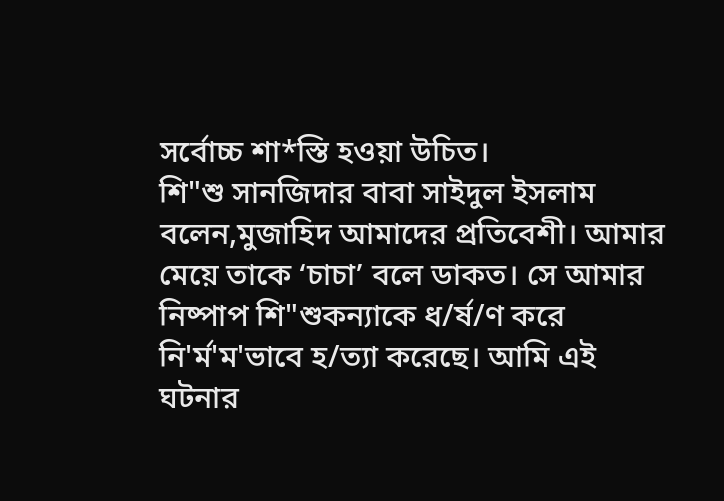সর্বোচ্চ শা*স্তি হওয়া উচিত।
শি"শু সানজিদার বাবা সাইদুল ইসলাম বলেন,মুজাহিদ আমাদের প্রতিবেশী। আমার মেয়ে তাকে ‘চাচা’ বলে ডাকত। সে আমার নিষ্পাপ শি"শুকন্যাকে ধ/র্ষ/ণ করে নি'র্ম'ম'ভাবে হ/ত্যা করেছে। আমি এই ঘটনার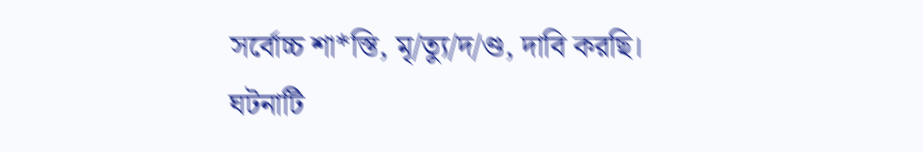সর্বোচ্চ শা*স্তি, মৃ/ত্যু/দ/ণ্ড, দাবি করছি। ঘটনাটি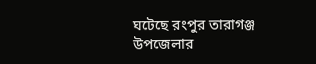ঘটেছে রংপুর তারাগঞ্জ উপজেলার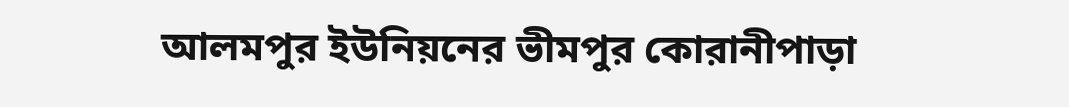আলমপুর ইউনিয়নের ভীমপুর কোরানীপাড়া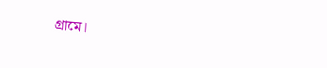গ্রামে।